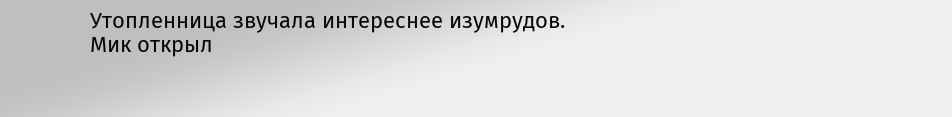Утопленница звучала интереснее изумрудов. Мик открыл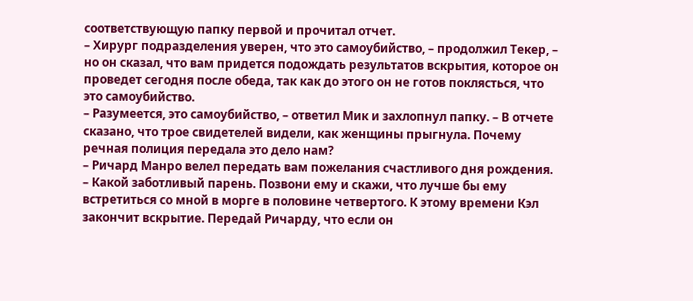соответствующую папку первой и прочитал отчет.
– Хирург подразделения уверен, что это самоубийство, – продолжил Текер, – но он сказал, что вам придется подождать результатов вскрытия, которое он проведет сегодня после обеда, так как до этого он не готов поклясться, что это самоубийство.
– Разумеется, это самоубийство, – ответил Мик и захлопнул папку. – В отчете сказано, что трое свидетелей видели, как женщины прыгнула. Почему речная полиция передала это дело нам?
– Ричард Манро велел передать вам пожелания счастливого дня рождения.
– Какой заботливый парень. Позвони ему и скажи, что лучше бы ему встретиться со мной в морге в половине четвертого. К этому времени Кэл закончит вскрытие. Передай Ричарду, что если он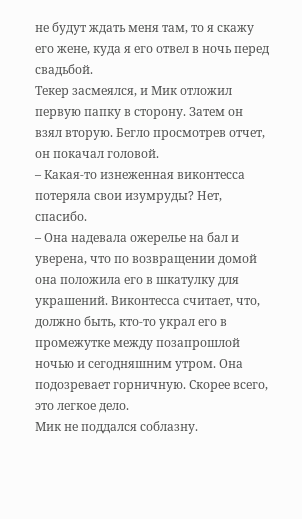не будут ждать меня там, то я скажу его жене, куда я его отвел в ночь перед свадьбой.
Текер засмеялся, и Мик отложил первую папку в сторону. Затем он взял вторую. Бегло просмотрев отчет, он покачал головой.
– Какая-то изнеженная виконтесса потеряла свои изумруды? Нет, спасибо.
– Она надевала ожерелье на бал и уверена, что по возвращении домой она положила его в шкатулку для украшений. Виконтесса считает, что, должно быть, кто-то украл его в промежутке между позапрошлой ночью и сегодняшним утром. Она подозревает горничную. Скорее всего, это легкое дело.
Мик не поддался соблазну.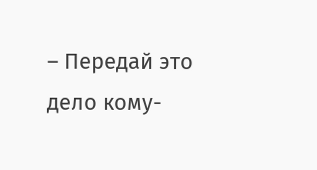– Передай это дело кому-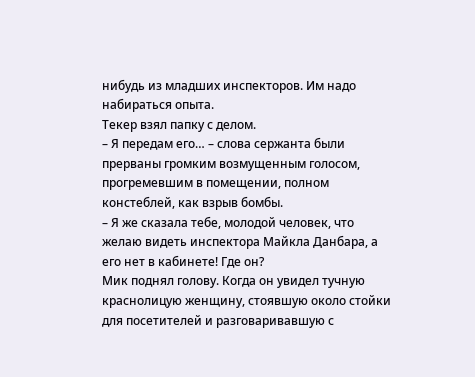нибудь из младших инспекторов. Им надо набираться опыта.
Текер взял папку с делом.
– Я передам его… – слова сержанта были прерваны громким возмущенным голосом, прогремевшим в помещении, полном констеблей, как взрыв бомбы.
– Я же сказала тебе, молодой человек, что желаю видеть инспектора Майкла Данбара, а его нет в кабинете! Где он?
Мик поднял голову. Когда он увидел тучную краснолицую женщину, стоявшую около стойки для посетителей и разговаривавшую с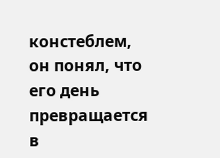констеблем, он понял, что его день превращается в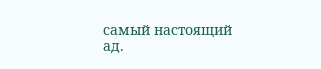самый настоящий ад.